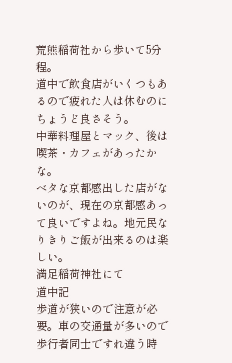荒熊稲荷社から歩いて5分程。
道中で飲食店がいくつもあるので疲れた人は休むのにちょうど良さそう。
中華料理屋とマック、後は喫茶・カフェがあったかな。
ベタな京都感出した店がないのが、現在の京都感あって良いですよね。地元民なりきりご飯が出来るのは楽しい。
満足稲荷神社にて
道中記
歩道が狭いので注意が必要。車の交通量が多いので歩行者同士ですれ違う時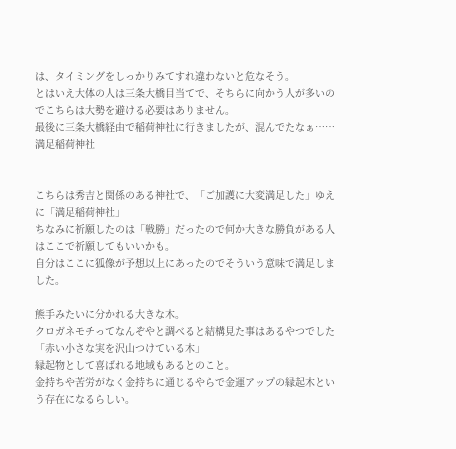は、タイミングをしっかりみてすれ違わないと危なそう。
とはいえ大体の人は三条大橋目当てで、そちらに向かう人が多いのでこちらは大勢を避ける必要はありません。
最後に三条大橋経由で稲荷神社に行きましたが、混んでたなぁ……
満足稲荷神社


こちらは秀吉と関係のある神社で、「ご加護に大変満足した」ゆえに「満足稲荷神社」
ちなみに祈願したのは「戦勝」だったので何か大きな勝負がある人はここで祈願してもいいかも。
自分はここに狐像が予想以上にあったのでそういう意味で満足しました。

熊手みたいに分かれる大きな木。
クロガネモチってなんぞやと調べると結構見た事はあるやつでした「赤い小さな実を沢山つけている木」
縁起物として喜ばれる地域もあるとのこと。
金持ちや苦労がなく金持ちに通じるやらで金運アップの縁起木という存在になるらしい。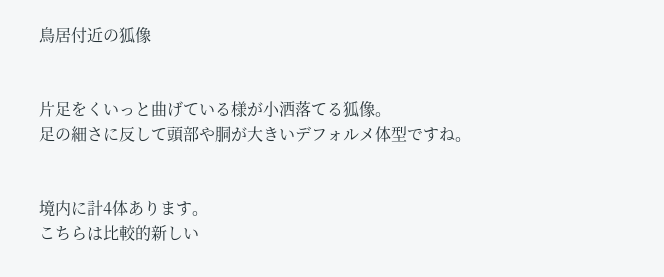鳥居付近の狐像


片足をくいっと曲げている様が小洒落てる狐像。
足の細さに反して頭部や胴が大きいデフォルメ体型ですね。


境内に計4体あります。
こちらは比較的新しい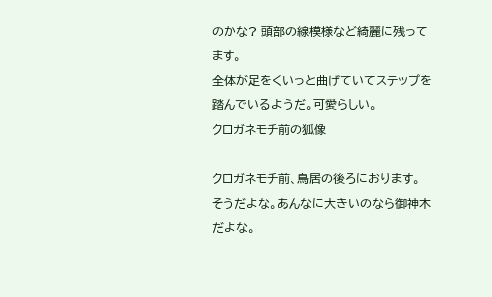のかな? 頭部の線模様など綺麗に残ってます。
全体が足をくいっと曲げていてステップを踏んでいるようだ。可愛らしい。
クロガネモチ前の狐像

クロガネモチ前、鳥居の後ろにおります。
そうだよな。あんなに大きいのなら御神木だよな。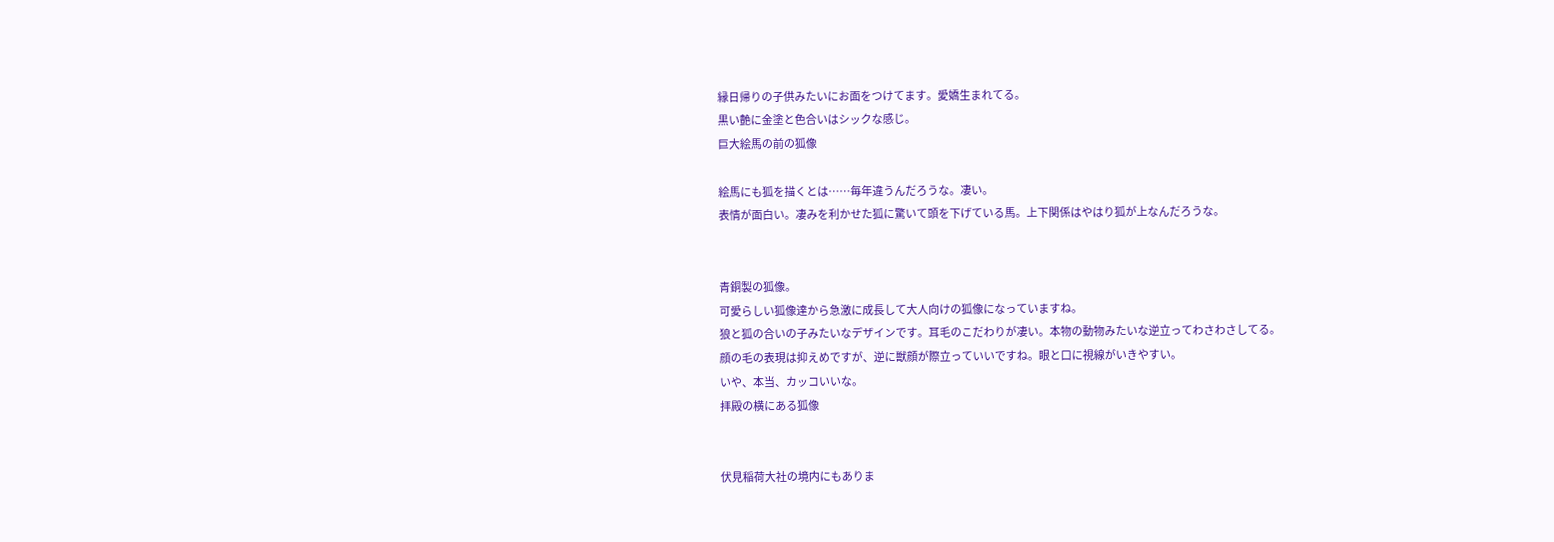縁日帰りの子供みたいにお面をつけてます。愛嬌生まれてる。
黒い艶に金塗と色合いはシックな感じ。
巨大絵馬の前の狐像

絵馬にも狐を描くとは……毎年違うんだろうな。凄い。
表情が面白い。凄みを利かせた狐に驚いて頭を下げている馬。上下関係はやはり狐が上なんだろうな。


青銅製の狐像。
可愛らしい狐像達から急激に成長して大人向けの狐像になっていますね。
狼と狐の合いの子みたいなデザインです。耳毛のこだわりが凄い。本物の動物みたいな逆立ってわさわさしてる。
顔の毛の表現は抑えめですが、逆に獣顔が際立っていいですね。眼と口に視線がいきやすい。
いや、本当、カッコいいな。
拝殿の横にある狐像


伏見稲荷大社の境内にもありま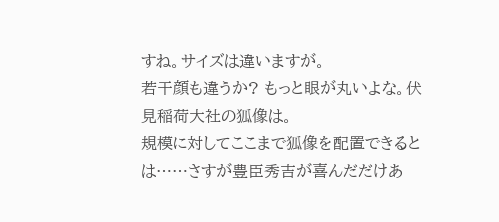すね。サイズは違いますが。
若干顔も違うか? もっと眼が丸いよな。伏見稲荷大社の狐像は。
規模に対してここまで狐像を配置できるとは……さすが豊臣秀吉が喜んだだけあ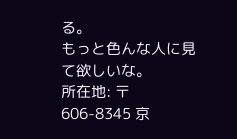る。
もっと色んな人に見て欲しいな。
所在地: 〒606-8345 京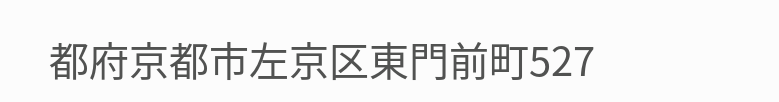都府京都市左京区東門前町527